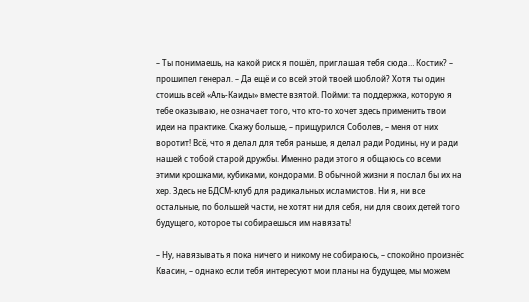– Ты понимаешь, на какой риск я пошёл, приглашая тебя сюда… Костик? – прошипел генерал. – Да ещё и со всей этой твоей шоблой? Хотя ты один стоишь всей «Аль-Каиды» вместе взятой. Пойми: та поддержка, которую я тебе оказываю, не означает того, что кто-то хочет здесь применить твои идеи на практике. Скажу больше, – прищурился Соболев, – меня от них воротит! Всё, что я делал для тебя раньше, я делал ради Родины, ну и ради нашей с тобой старой дружбы. Именно ради этого я общаюсь со всеми этими крошками, кубиками, кондорами. В обычной жизни я послал бы их на хер. Здесь не БДСМ-клуб для радикальных исламистов. Ни я, ни все остальные, по большей части, не хотят ни для себя, ни для своих детей того будущего, которое ты собираешься им навязать!

– Ну, навязывать я пока ничего и никому не собираюсь, – спокойно произнёс Квасин, – однако если тебя интересуют мои планы на будущее, мы можем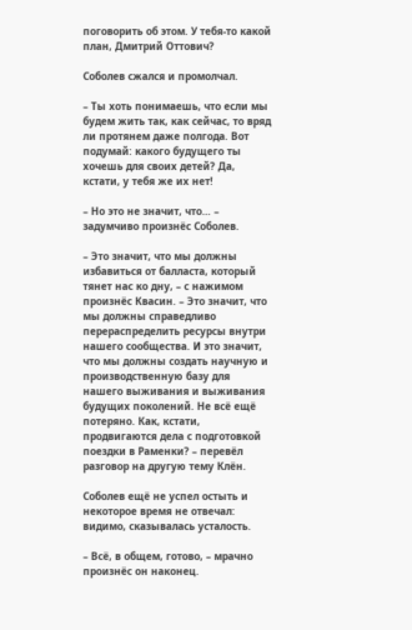поговорить об этом. У тебя-то какой план, Дмитрий Оттович?

Соболев сжался и промолчал.

– Ты хоть понимаешь, что если мы будем жить так, как сейчас, то вряд ли протянем даже полгода. Вот подумай: какого будущего ты хочешь для своих детей? Да, кстати, у тебя же их нет!

– Но это не значит, что… – задумчиво произнёс Соболев.

– Это значит, что мы должны избавиться от балласта, который тянет нас ко дну, – с нажимом произнёс Квасин. – Это значит, что мы должны справедливо перераспределить ресурсы внутри нашего сообщества. И это значит, что мы должны создать научную и производственную базу для нашего выживания и выживания будущих поколений. Не всё ещё потеряно. Как, кстати, продвигаются дела с подготовкой поездки в Раменки? – перевёл разговор на другую тему Клён.

Соболев ещё не успел остыть и некоторое время не отвечал: видимо, сказывалась усталость.

– Всё, в общем, готово, – мрачно произнёс он наконец.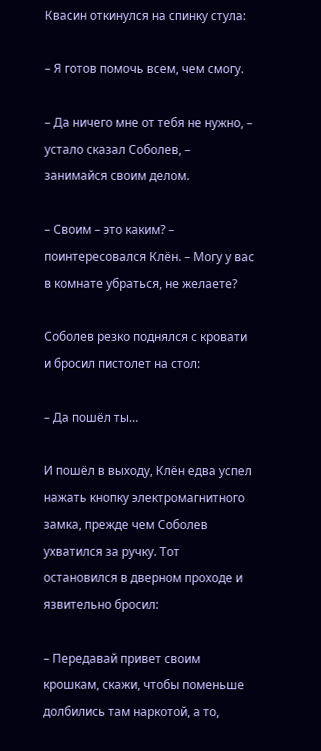Квасин откинулся на спинку стула:

– Я готов помочь всем, чем смогу.

– Да ничего мне от тебя не нужно, – устало сказал Соболев, – занимайся своим делом.

– Своим – это каким? – поинтересовался Клён. – Могу у вас в комнате убраться, не желаете?

Соболев резко поднялся с кровати и бросил пистолет на стол:

– Да пошёл ты…

И пошёл в выходу, Клён едва успел нажать кнопку электромагнитного замка, прежде чем Соболев ухватился за ручку. Тот остановился в дверном проходе и язвительно бросил:

– Передавай привет своим крошкам, скажи, чтобы поменьше долбились там наркотой, а то,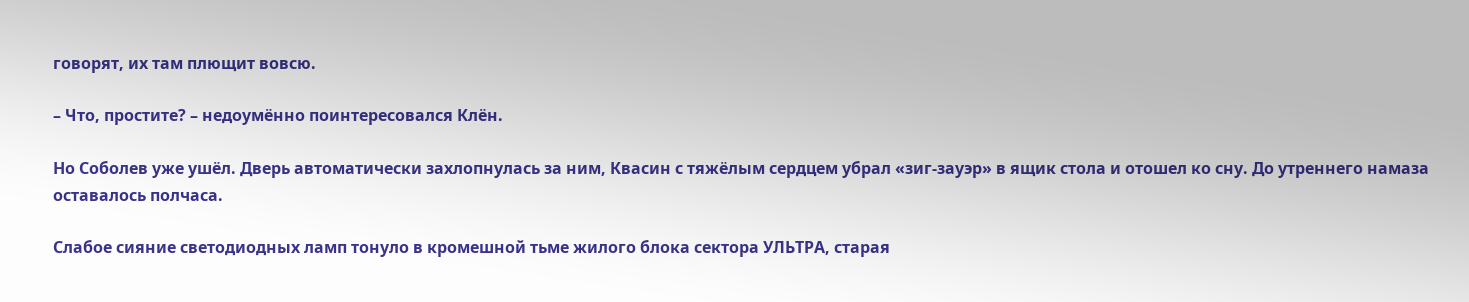говорят, их там плющит вовсю.

– Что, простите? – недоумённо поинтересовался Клён.

Но Соболев уже ушёл. Дверь автоматически захлопнулась за ним, Квасин с тяжёлым сердцем убрал «зиг-зауэр» в ящик стола и отошел ко сну. До утреннего намаза оставалось полчаса.

Слабое сияние светодиодных ламп тонуло в кромешной тьме жилого блока сектора УЛЬТРА, старая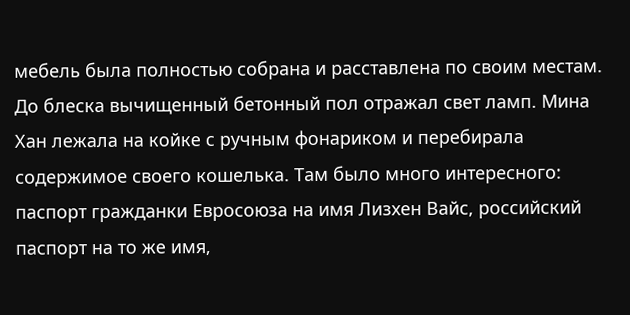мебель была полностью собрана и расставлена по своим местам. До блеска вычищенный бетонный пол отражал свет ламп. Мина Хан лежала на койке с ручным фонариком и перебирала содержимое своего кошелька. Там было много интересного: паспорт гражданки Евросоюза на имя Лизхен Вайс, российский паспорт на то же имя,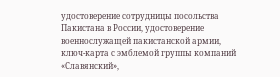удостоверение сотрудницы посольства Пакистана в России, удостоверение военнослужащей пакистанской армии, ключ-карта с эмблемой группы компаний «Славянский»,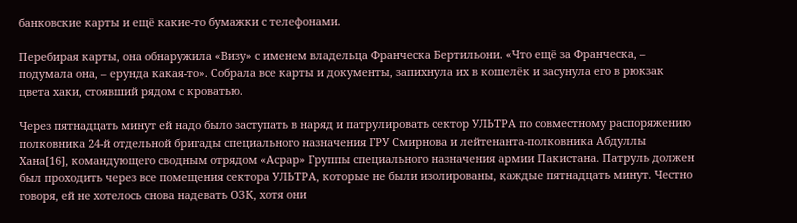банковские карты и ещё какие-то бумажки с телефонами.

Перебирая карты, она обнаружила «Визу» с именем владельца Франческа Бертильони. «Что ещё за Франческа, – подумала она, – ерунда какая-то». Собрала все карты и документы, запихнула их в кошелёк и засунула его в рюкзак цвета хаки, стоявший рядом с кроватью.

Через пятнадцать минут ей надо было заступать в наряд и патрулировать сектор УЛЬТРА по совместному распоряжению полковника 24-й отдельной бригады специального назначения ГРУ Смирнова и лейтенанта-полковника Абдуллы Хана[16], командующего сводным отрядом «Асрар» Группы специального назначения армии Пакистана. Патруль должен был проходить через все помещения сектора УЛЬТРА, которые не были изолированы, каждые пятнадцать минут. Честно говоря, ей не хотелось снова надевать ОЗК, хотя они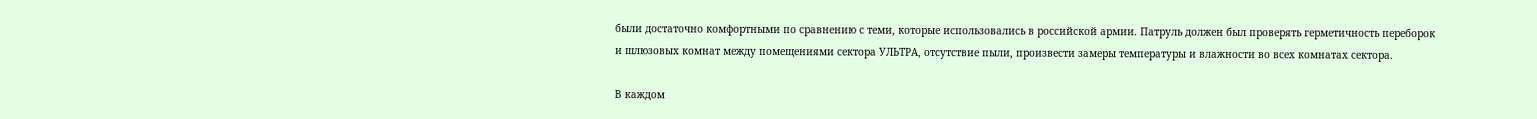были достаточно комфортными по сравнению с теми, которые использовались в российской армии. Патруль должен был проверять герметичность переборок и шлюзовых комнат между помещениями сектора УЛЬТРА, отсутствие пыли, произвести замеры температуры и влажности во всех комнатах сектора.

В каждом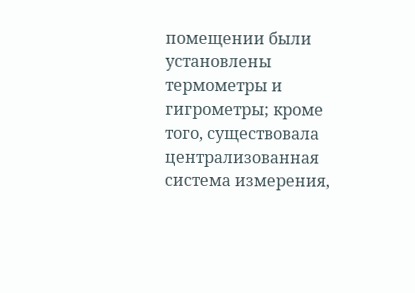помещении были установлены термометры и гигрометры; кроме того, существовала централизованная система измерения,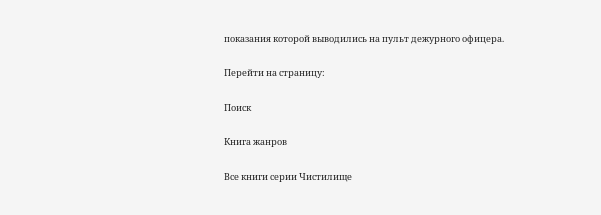показания которой выводились на пульт дежурного офицера.

Перейти на страницу:

Поиск

Книга жанров

Все книги серии Чистилище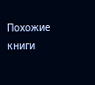Похожие книги